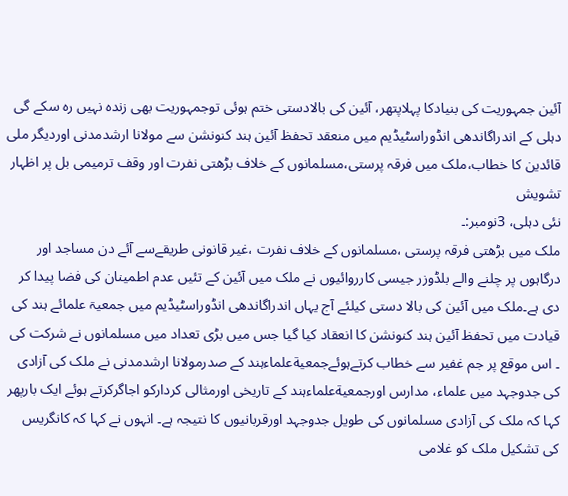آئین جمہوریت کی بنیادکا پہلاپتھر، آئین کی بالادستی ختم ہوئی توجمہوریت بھی زندہ نہیں رہ سکے گی
دہلی کے اندراگاندھی انڈوراسٹیڈیم میں منعقد تحفظ آئین ہند کنونشن سے مولانا ارشدمدنی اوردیگر ملی قائدین کا خطاب،ملک میں فرقہ پرستی،مسلمانوں کے خلاف بڑھتی نفرت اور وقف ترمیمی بل پر اظہار تشویش
نئی دہلی، 3نومبر:۔
ملک میں بڑھتی فرقہ پرستی ،مسلمانوں کے خلاف نفرت ،غیر قانونی طریقےسے آئے دن مساجد اور درگاہوں پر چلنے والے بلڈوزر جیسی کارروائیوں نے ملک میں آئین کے تئیں عدم اطمینان کی فضا پیدا کر دی ہے۔ملک میں آئین کی بالا دستی کیلئے آج یہاں اندراگاندھی انڈوراسٹیڈیم میں جمعیۃ علمائے ہند کی قیادت میں تحفظ آئین ہند کنونشن کا انعقاد کیا گیا جس میں بڑی تعداد میں مسلمانوں نے شرکت کی ۔ اس موقع پر جم غفیر سے خطاب کرتےہوئےجمعیةعلماءہند کے صدرمولانا ارشدمدنی نے ملک کی آزادی کی جدوجہد میں علماء، مدارس اورجمعیةعلماءہند کے تاریخی اورمثالی کردارکو اجاگرکرتے ہوئے ایک بارپھر کہا کہ ملک کی آزادی مسلمانوں کی طویل جدوجہد اورقربانیوں کا نتیجہ ہے۔ انہوں نے کہا کہ کانگریس کی تشکیل ملک کو غلامی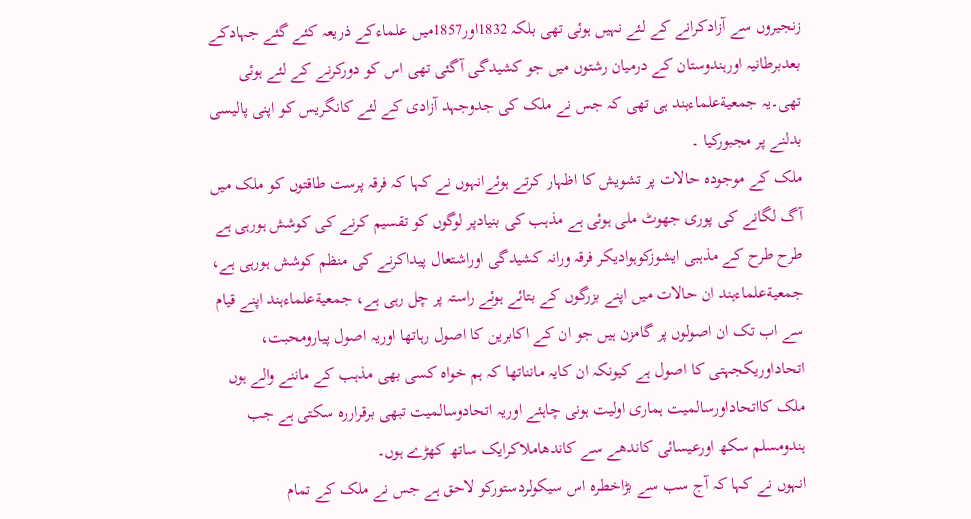زنجیروں سے آزادکرانے کے لئے نہیں ہوئی تھی بلکہ 1832اور1857میں علماءکے ذریعہ کئے گئے جہادکے بعدبرطانیہ اورہندوستان کے درمیان رشتوں میں جو کشیدگی آگئی تھی اس کو دورکرنے کے لئے ہوئی تھی۔یہ جمعیةعلماءہند ہی تھی کہ جس نے ملک کی جدوجہد آزادی کے لئے کانگریس کو اپنی پالیسی بدلنے پر مجبورکیا ۔
ملک کے موجودہ حالات پر تشویش کا اظہار کرتے ہوئےانہوں نے کہا کہ فرقہ پرست طاقتوں کو ملک میں آگ لگانے کی پوری جھوٹ ملی ہوئی ہے مذہب کی بنیادپر لوگوں کو تقسیم کرنے کی کوشش ہورہی ہے طرح طرح کے مذہبی ایشوزکوہوادیکر فرقہ ورانہ کشیدگی اوراشتعال پیداکرنے کی منظم کوشش ہورہی ہے، جمعیةعلماءہند ان حالات میں اپنے بزرگوں کے بتائے ہوئے راستہ پر چل رہی ہے، جمعیةعلماءہند اپنے قیام سے اب تک ان اصولوں پر گامزن ہیں جو ان کے اکابرین کا اصول رہاتھا اوریہ اصول پیارومحبت، اتحاداوریکجہتی کا اصول ہے کیونکہ ان کایہ مانناتھا کہ ہم خواہ کسی بھی مذہب کے ماننے والے ہوں ملک کااتحاداورسالمیت ہماری اولیت ہونی چاہئے اوریہ اتحادوسالمیت تبھی برقراررہ سکتی ہے جب ہندومسلم سکھ اورعیسائی کاندھے سے کاندھاملاکرایک ساتھ کھڑے ہوں۔
انہوں نے کہا کہ آج سب سے بڑاخطرہ اس سیکولردستورکو لاحق ہے جس نے ملک کے تمام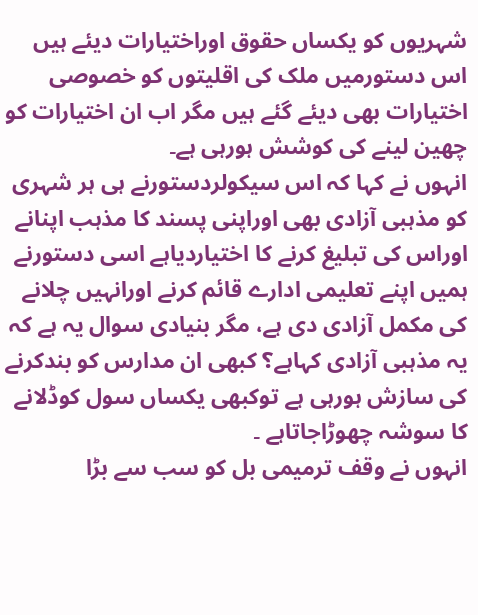شہریوں کو یکساں حقوق اوراختیارات دیئے ہیں اس دستورمیں ملک کی اقلیتوں کو خصوصی اختیارات بھی دیئے گئے ہیں مگر اب ان اختیارات کو چھین لینے کی کوشش ہورہی ہے۔
انہوں نے کہا کہ اس سیکولردستورنے ہی ہر شہری کو مذہبی آزادی بھی اوراپنی پسند کا مذہب اپنانے اوراس کی تبلیغ کرنے کا اختیاردیاہے اسی دستورنے ہمیں اپنے تعلیمی ادارے قائم کرنے اورانہیں چلانے کی مکمل آزادی دی ہے، مگر بنیادی سوال یہ ہے کہ یہ مذہبی آزادی کہاہے؟ کبھی ان مدارس کو بندکرنے کی سازش ہورہی ہے توکبھی یکساں سول کوڈلانے کا سوشہ چھوڑاجاتاہے ۔
انہوں نے وقف ترمیمی بل کو سب سے بڑا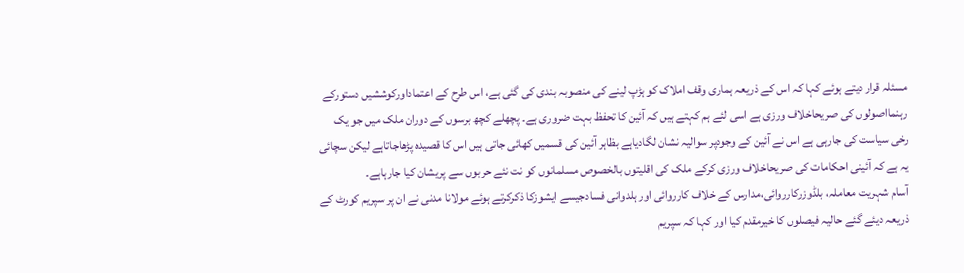مسئلہ قرار دیتے ہوئے کہا کہ اس کے ذریعہ ہماری وقف املاک کو ہڑپ لینے کی منصوبہ بندی کی گئی ہے، اس طرح کے اعتماداورکوششیں دستورکے رہنمااصولوں کی صریحاخلاف ورزی ہے اسی لئے ہم کہتے ہیں کہ آئین کا تحفظ بہت ضروری ہے۔ پچھلے کچھ برسوں کے دوران ملک میں جو یک رخی سیاست کی جارہی ہے اس نے آئین کے وجودپر سوالیہ نشان لگادیاہے بظاہر آئین کی قسمیں کھائی جاتی ہیں اس کا قصیدہ پڑھاجاتاہے لیکن سچائی یہ ہے کہ آئینی احکامات کی صریحاخلاف ورزی کرکے ملک کی اقلیتوں بالخصوص مسلمانوں کو نت نئے حربوں سے پریشان کیا جارہاہے۔
آسام شہریت معاملہ، بلڈوزرکارروائی،مدارس کے خلاف کارروائی اور ہلدوانی فسادجیسے ایشوزکا ذکرکرتے ہوئے مولانا مدنی نے ان پر سپریم کورٹ کے ذریعہ دیئے گئے حالیہ فیصلوں کا خیرمقدم کیا اور کہا کہ سپریم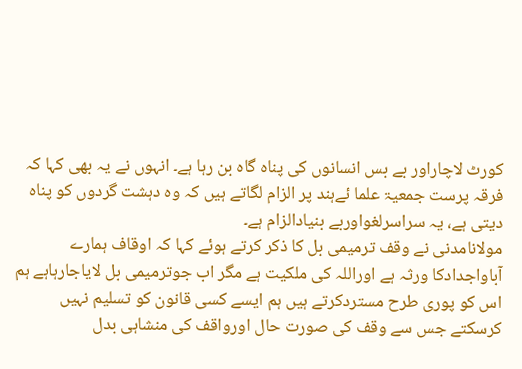کورٹ لاچاراور بے بس انسانوں کی پناہ گاہ بن رہا ہے۔ انہوں نے یہ بھی کہا کہ فرقہ پرست جمعیۃ علما ئےہند پر الزام لگاتے ہیں کہ وہ دہشت گردوں کو پناہ دیتی ہے، یہ سراسرلغواوربے بنیادالزام ہے۔
مولانامدنی نے وقف ترمیمی بل کا ذکر کرتے ہوئے کہا کہ اوقاف ہمارے آباواجدادکا ورثہ ہے اوراللہ کی ملکیت ہے مگر اب جوترمیمی بل لایاجارہاہے ہم اس کو پوری طرح مستردکرتے ہیں ہم ایسے کسی قانون کو تسلیم نہیں کرسکتے جس سے وقف کی صورت حال اورواقف کی منشاہی بدل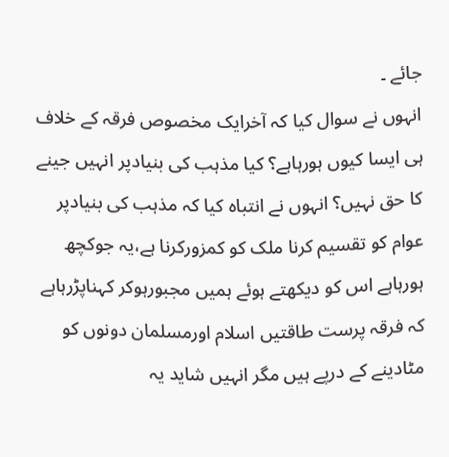جائے ۔
انہوں نے سوال کیا کہ آخرایک مخصوص فرقہ کے خلاف ہی ایسا کیوں ہورہاہے؟ کیا مذہب کی بنیادپر انہیں جینے کا حق نہیں؟ انہوں نے انتباہ کیا کہ مذہب کی بنیادپر عوام کو تقسیم کرنا ملک کو کمزورکرنا ہے،یہ جوکچھ ہورہاہے اس کو دیکھتے ہوئے ہمیں مجبورہوکر کہناپڑرہاہے کہ فرقہ پرست طاقتیں اسلام اورمسلمان دونوں کو مٹادینے کے درپے ہیں مگر انہیں شاید یہ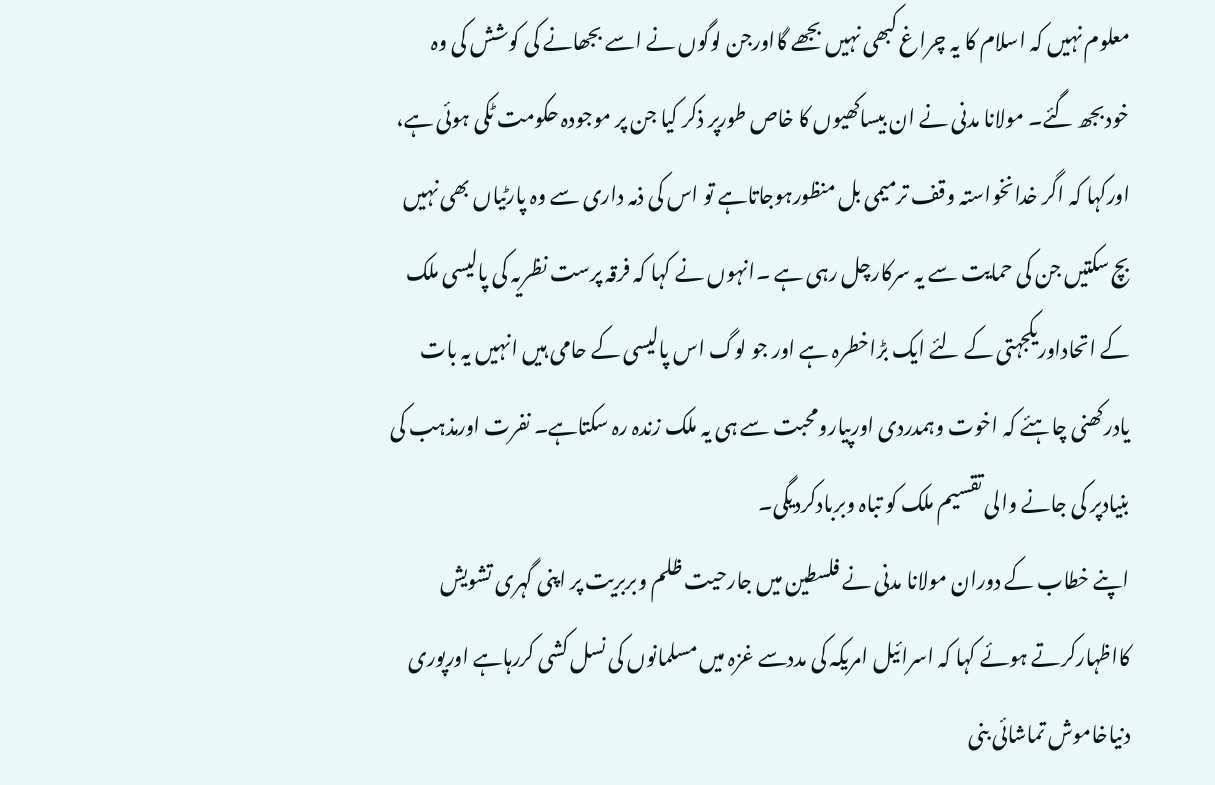معلوم نہیں کہ اسلام کا یہ چراغ کبھی نہیں بجھے گااورجن لوگوں نے اسے بجھانے کی کوشش کی وہ خودبجھ گئے۔ مولانا مدنی نے ان بیساکھیوں کا خاص طورپر ذکر کیا جن پر موجودہ حکومت ٹکی ہوئی ہے، اورکہا کہ اگر خدانخواستہ وقف ترمیمی بل منظورہوجاتاہے تو اس کی ذمہ داری سے وہ پارٹیاں بھی نہیں بچ سکتیں جن کی حمایت سے یہ سرکارچل رہی ہے ۔انہوں نے کہا کہ فرقہ پرست نظریہ کی پالیسی ملک کے اتحاداوریکجہتی کے لئے ایک بڑاخطرہ ہے اور جو لوگ اس پالیسی کے حامی ہیں انہیں یہ بات یادرکھنی چاہئے کہ اخوت وہمدردی اورپیارومحبت سے ہی یہ ملک زندہ رہ سکتاہے۔ نفرت اورمذہب کی بنیادپر کی جانے والی تقسیم ملک کو تباہ وبربادکردیگی۔
اپنے خطاب کے دوران مولانا مدنی نے فلسطین میں جارحیت ظلم وبربریت پر اپنی گہری تشویش کااظہارکرتے ہوئے کہا کہ اسرائیل امریکہ کی مددسے غزہ میں مسلمانوں کی نسل کشی کررہاہے اورپوری دنیاخاموش تماشائی بنی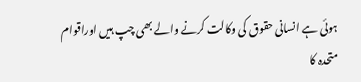ہوئی ہے انسانی حقوق کی وکالت کرنے والے بھی چپ ہیں اوراقوام متحدہ کا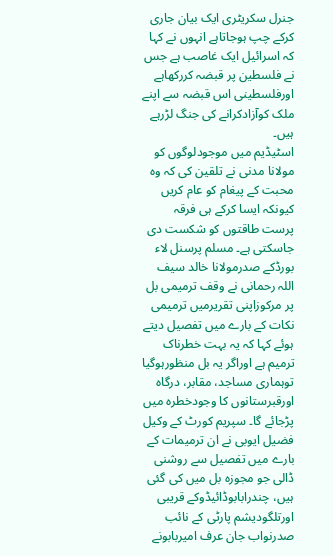جنرل سکریٹری ایک بیان جاری کرکے چپ ہوجاتاہے انہوں نے کہا کہ اسرائیل ایک غاصب ہے جس نے فلسطین پر قبضہ کررکھاہے اورفلسطینی اس قبضہ سے اپنے ملک کوآزادکرانے کی جنگ لڑرہے ہیں۔
اسٹیڈیم میں موجودلوگوں کو مولانا مدنی نے تلقین کی کہ وہ محبت کے پیغام کو عام کریں کیونکہ ایسا کرکے ہی فرقہ پرست طاقتوں کو شکست دی جاسکتی ہے۔ مسلم پرسنل لاء بورڈکے صدرمولانا خالد سیف اللہ رحمانی نے وقف ترمیمی بل پر مرکوزاپنی تقریرمیں ترمیمی نکات کے بارے میں تفصیل دیتے ہوئے کہا کہ یہ بہت خطرناک ترمیم ہے اوراگر یہ بل منظورہوگیا توہماری مساجد، مقابر، درگاہ اورقبرستانوں کا وجودخطرہ میں پڑجائے گا۔ سپریم کورٹ کے وکیل فضیل ایوبی نے ان ترمیمات کے بارے میں تفصیل سے روشنی ڈالی جو مجوزہ بل میں کی گئی ہیں، چندرابابوڈائیڈوکے قریبی اورتلگودیشم پارٹی کے نائب صدرنواب جان عرف امیربابونے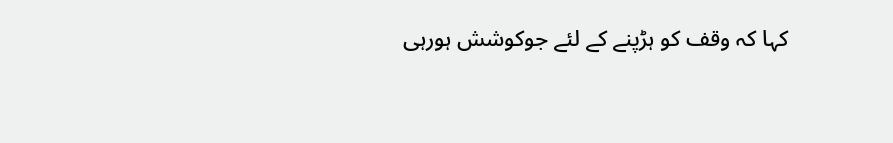کہا کہ وقف کو ہڑپنے کے لئے جوکوشش ہورہی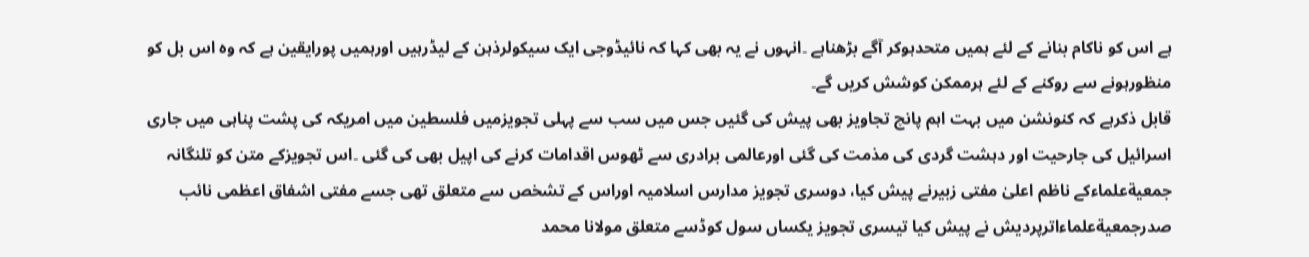ہے اس کو ناکام بنانے کے لئے ہمیں متحدہوکر آگے بڑھناہے ۔انہوں نے یہ بھی کہا کہ نائیڈوجی ایک سیکولرذہن کے لیڈرہیں اورہمیں پورایقین ہے کہ وہ اس بل کو منظورہونے سے روکنے کے لئے ہرممکن کوشش کریں گے۔
قابل ذکرہے کہ کنونشن میں بہت اہم پانچ تجاویز بھی پیش کی گئیں جس میں سب سے پہلی تجویزمیں فلسطین میں امریکہ کی پشت پناہی میں جاری اسرائیل کی جارحیت اور دہشت گردی کی مذمت کی گئی اورعالمی برادری سے ٹھوس اقدامات کرنے کی اپیل بھی کی گئی ۔اس تجویزکے متن کو تلنگانہ جمعیةعلماءکے ناظم اعلیٰ مفتی زبیرنے پیش کیا، دوسری تجویز مدارس اسلامیہ اوراس کے تشخص سے متعلق تھی جسے مفتی اشفاق اعظمی نائب صدرجمعیةعلماءاترپردیش نے پیش کیا تیسری تجویز یکساں سول کوڈسے متعلق مولانا محمد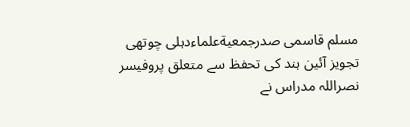مسلم قاسمی صدرجمعیةعلماءدہلی چوتھی تجویز آئین ہند کی تحفظ سے متعلق پروفیسر نصراللہ مدراس نے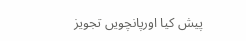پیش کیا اورپانچویں تجویز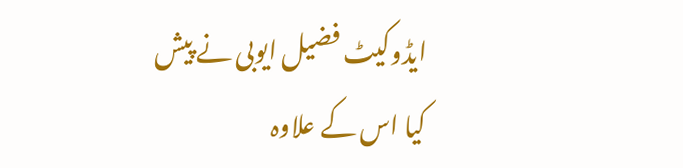ایڈوکیٹ فضیل ایوبی نے پیش کیا اس کے علاوہ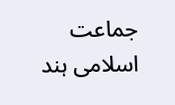جماعت اسلامی ہند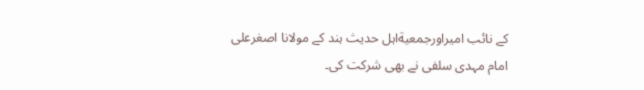کے نائب امیراورجمعیةاہل حدیث ہند کے مولانا اصغرعلی امام مہدی سلفی نے بھی شرکت کی۔